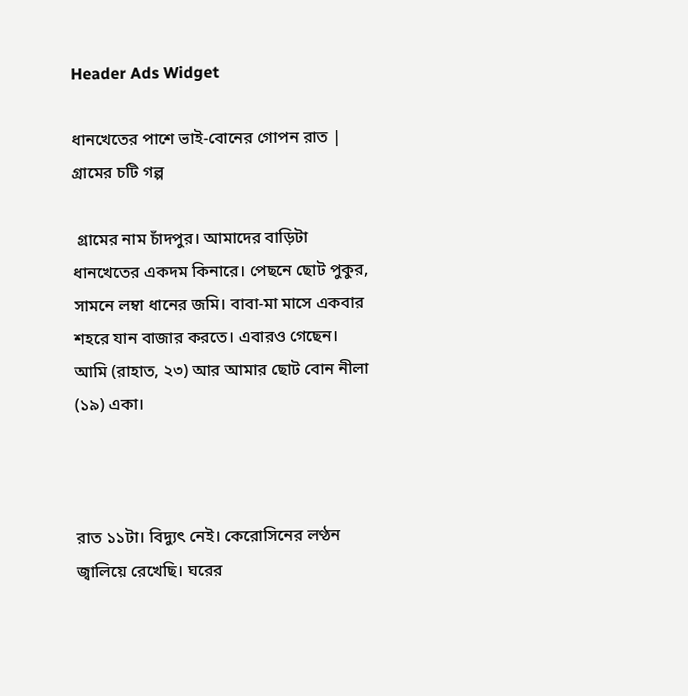Header Ads Widget

ধানখেতের পাশে ভাই-বোনের গোপন রাত | গ্রামের চটি গল্প

 গ্রামের নাম চাঁদপুর। আমাদের বাড়িটা ধানখেতের একদম কিনারে। পেছনে ছোট পুকুর, সামনে লম্বা ধানের জমি। বাবা-মা মাসে একবার শহরে যান বাজার করতে। এবারও গেছেন। আমি (রাহাত, ২৩) আর আমার ছোট বোন নীলা (১৯) একা।



রাত ১১টা। বিদ্যুৎ নেই। কেরোসিনের লণ্ঠন জ্বালিয়ে রেখেছি। ঘরের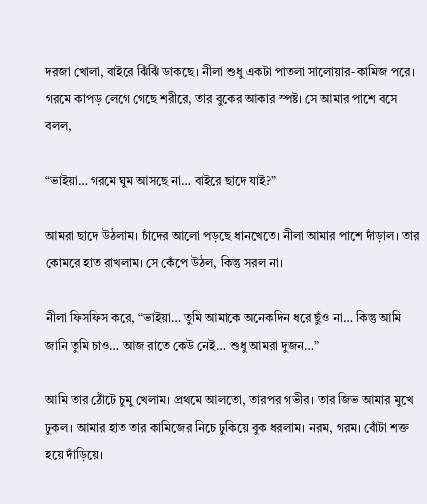দরজা খোলা, বাইরে ঝিঁঝিঁ ডাকছে। নীলা শুধু একটা পাতলা সালোয়ার-কামিজ পরে। গরমে কাপড় লেগে গেছে শরীরে, তার বুকের আকার স্পষ্ট। সে আমার পাশে বসে বলল,

“ভাইয়া… গরমে ঘুম আসছে না… বাইরে ছাদে যাই?”

আমরা ছাদে উঠলাম। চাঁদের আলো পড়ছে ধানখেতে। নীলা আমার পাশে দাঁড়াল। তার কোমরে হাত রাখলাম। সে কেঁপে উঠল, কিন্তু সরল না।

নীলা ফিসফিস করে, “ভাইয়া… তুমি আমাকে অনেকদিন ধরে ছুঁও না… কিন্তু আমি জানি তুমি চাও… আজ রাতে কেউ নেই… শুধু আমরা দুজন…”

আমি তার ঠোঁটে চুমু খেলাম। প্রথমে আলতো, তারপর গভীর। তার জিভ আমার মুখে ঢুকল। আমার হাত তার কামিজের নিচে ঢুকিয়ে বুক ধরলাম। নরম, গরম। বোঁটা শক্ত হয়ে দাঁড়িয়ে।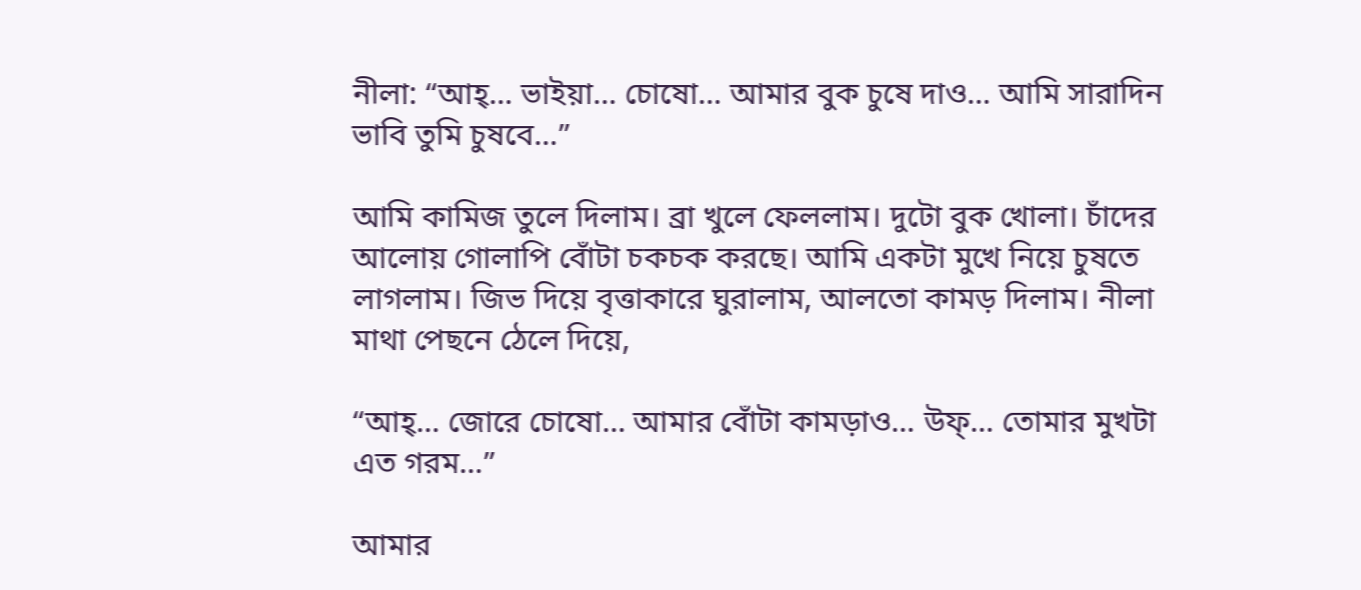নীলা: “আহ্… ভাইয়া… চোষো… আমার বুক চুষে দাও… আমি সারাদিন ভাবি তুমি চুষবে…”

আমি কামিজ তুলে দিলাম। ব্রা খুলে ফেললাম। দুটো বুক খোলা। চাঁদের আলোয় গোলাপি বোঁটা চকচক করছে। আমি একটা মুখে নিয়ে চুষতে লাগলাম। জিভ দিয়ে বৃত্তাকারে ঘুরালাম, আলতো কামড় দিলাম। নীলা মাথা পেছনে ঠেলে দিয়ে,

“আহ্… জোরে চোষো… আমার বোঁটা কামড়াও… উফ্… তোমার মুখটা এত গরম…”

আমার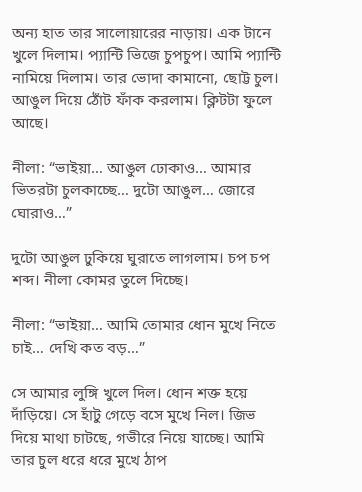অন্য হাত তার সালোয়ারের নাড়ায়। এক টানে খুলে দিলাম। প্যান্টি ভিজে চুপচুপ। আমি প্যান্টি নামিয়ে দিলাম। তার ভোদা কামানো, ছোট্ট চুল। আঙুল দিয়ে ঠোঁট ফাঁক করলাম। ক্লিটটা ফুলে আছে।

নীলা: “ভাইয়া… আঙুল ঢোকাও… আমার ভিতরটা চুলকাচ্ছে… দুটো আঙুল… জোরে ঘোরাও…”

দুটো আঙুল ঢুকিয়ে ঘুরাতে লাগলাম। চপ চপ শব্দ। নীলা কোমর তুলে দিচ্ছে।

নীলা: “ভাইয়া… আমি তোমার ধোন মুখে নিতে চাই… দেখি কত বড়…”

সে আমার লুঙ্গি খুলে দিল। ধোন শক্ত হয়ে দাঁড়িয়ে। সে হাঁটু গেড়ে বসে মুখে নিল। জিভ দিয়ে মাথা চাটছে, গভীরে নিয়ে যাচ্ছে। আমি তার চুল ধরে ধরে মুখে ঠাপ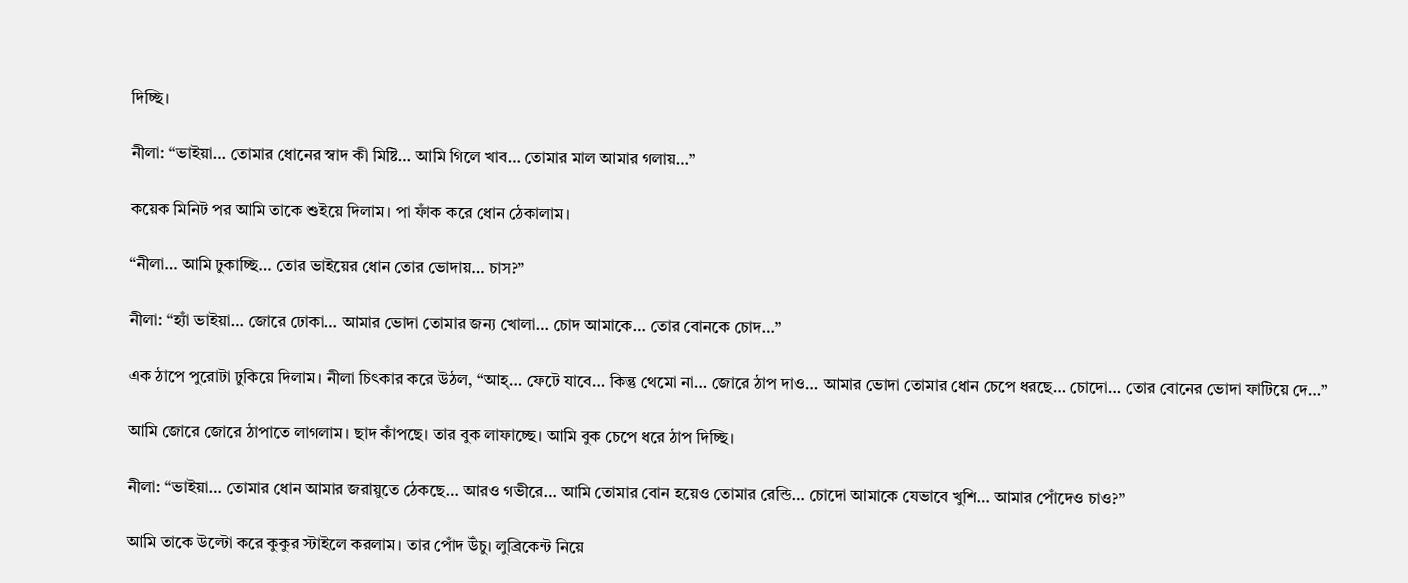দিচ্ছি।

নীলা: “ভাইয়া… তোমার ধোনের স্বাদ কী মিষ্টি… আমি গিলে খাব… তোমার মাল আমার গলায়…”

কয়েক মিনিট পর আমি তাকে শুইয়ে দিলাম। পা ফাঁক করে ধোন ঠেকালাম।

“নীলা… আমি ঢুকাচ্ছি… তোর ভাইয়ের ধোন তোর ভোদায়… চাস?”

নীলা: “হ্যাঁ ভাইয়া… জোরে ঢোকা… আমার ভোদা তোমার জন্য খোলা… চোদ আমাকে… তোর বোনকে চোদ…”

এক ঠাপে পুরোটা ঢুকিয়ে দিলাম। নীলা চিৎকার করে উঠল, “আহ্… ফেটে যাবে… কিন্তু থেমো না… জোরে ঠাপ দাও… আমার ভোদা তোমার ধোন চেপে ধরছে… চোদো… তোর বোনের ভোদা ফাটিয়ে দে…”

আমি জোরে জোরে ঠাপাতে লাগলাম। ছাদ কাঁপছে। তার বুক লাফাচ্ছে। আমি বুক চেপে ধরে ঠাপ দিচ্ছি।

নীলা: “ভাইয়া… তোমার ধোন আমার জরায়ুতে ঠেকছে… আরও গভীরে… আমি তোমার বোন হয়েও তোমার রেন্ডি… চোদো আমাকে যেভাবে খুশি… আমার পোঁদেও চাও?”

আমি তাকে উল্টো করে কুকুর স্টাইলে করলাম। তার পোঁদ উঁচু। লুব্রিকেন্ট নিয়ে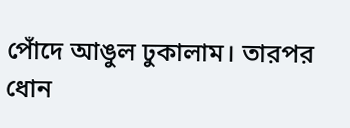পোঁদে আঙুল ঢুকালাম। তারপর ধোন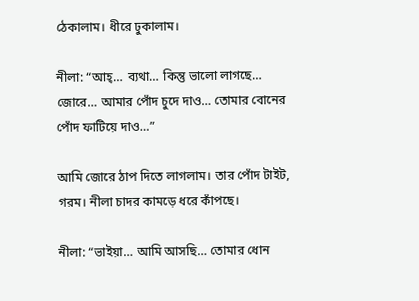ঠেকালাম। ধীরে ঢুকালাম।

নীলা: “আহ্… ব্যথা… কিন্তু ভালো লাগছে… জোরে… আমার পোঁদ চুদে দাও… তোমার বোনের পোঁদ ফাটিয়ে দাও…”

আমি জোরে ঠাপ দিতে লাগলাম। তার পোঁদ টাইট, গরম। নীলা চাদর কামড়ে ধরে কাঁপছে।

নীলা: “ভাইয়া… আমি আসছি… তোমার ধোন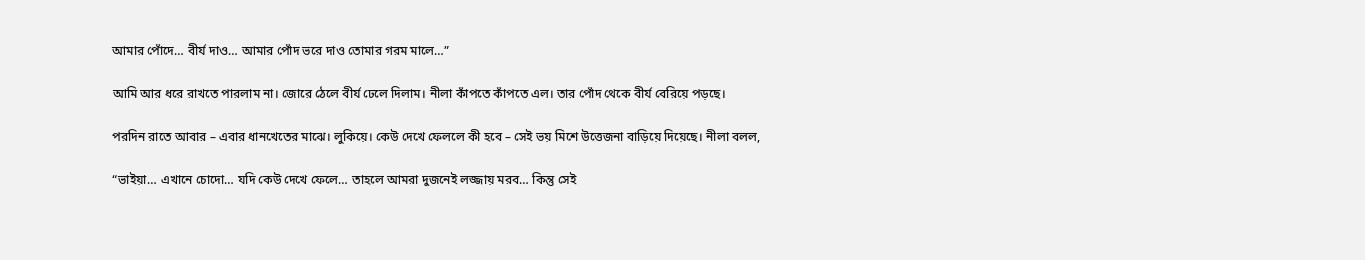আমার পোঁদে… বীর্য দাও… আমার পোঁদ ভরে দাও তোমার গরম মালে…”

আমি আর ধরে রাখতে পারলাম না। জোরে ঠেলে বীর্য ঢেলে দিলাম। নীলা কাঁপতে কাঁপতে এল। তার পোঁদ থেকে বীর্য বেরিয়ে পড়ছে।

পরদিন রাতে আবার – এবার ধানখেতের মাঝে। লুকিয়ে। কেউ দেখে ফেললে কী হবে – সেই ভয় মিশে উত্তেজনা বাড়িয়ে দিয়েছে। নীলা বলল,

“ভাইয়া… এখানে চোদো… যদি কেউ দেখে ফেলে… তাহলে আমরা দুজনেই লজ্জায় মরব… কিন্তু সেই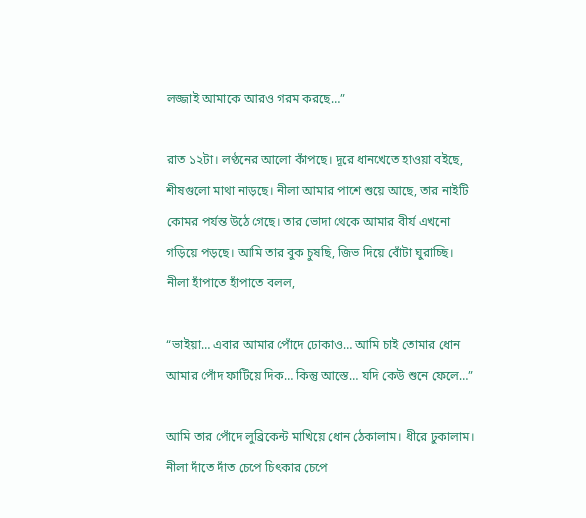লজ্জাই আমাকে আরও গরম করছে…”

রাত ১২টা। লণ্ঠনের আলো কাঁপছে। দূরে ধানখেতে হাওয়া বইছে, শীষগুলো মাথা নাড়ছে। নীলা আমার পাশে শুয়ে আছে, তার নাইটি কোমর পর্যন্ত উঠে গেছে। তার ভোদা থেকে আমার বীর্য এখনো গড়িয়ে পড়ছে। আমি তার বুক চুষছি, জিভ দিয়ে বোঁটা ঘুরাচ্ছি। নীলা হাঁপাতে হাঁপাতে বলল,

“ভাইয়া… এবার আমার পোঁদে ঢোকাও… আমি চাই তোমার ধোন আমার পোঁদ ফাটিয়ে দিক… কিন্তু আস্তে… যদি কেউ শুনে ফেলে…”

আমি তার পোঁদে লুব্রিকেন্ট মাখিয়ে ধোন ঠেকালাম। ধীরে ঢুকালাম। নীলা দাঁতে দাঁত চেপে চিৎকার চেপে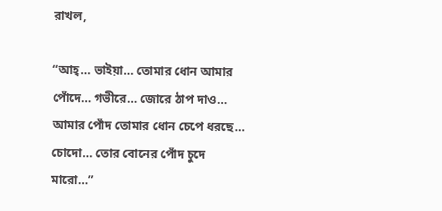রাখল,

“আহ্… ভাইয়া… তোমার ধোন আমার পোঁদে… গভীরে… জোরে ঠাপ দাও… আমার পোঁদ তোমার ধোন চেপে ধরছে… চোদো… তোর বোনের পোঁদ চুদে মারো…”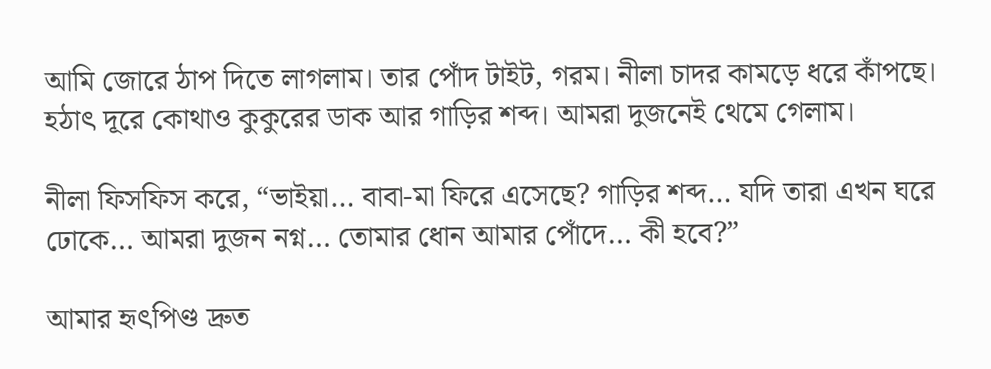আমি জোরে ঠাপ দিতে লাগলাম। তার পোঁদ টাইট, গরম। নীলা চাদর কামড়ে ধরে কাঁপছে। হঠাৎ দূরে কোথাও কুকুরের ডাক আর গাড়ির শব্দ। আমরা দুজনেই থেমে গেলাম।

নীলা ফিসফিস করে, “ভাইয়া… বাবা-মা ফিরে এসেছে? গাড়ির শব্দ… যদি তারা এখন ঘরে ঢোকে… আমরা দুজন নগ্ন… তোমার ধোন আমার পোঁদে… কী হবে?”

আমার হৃৎপিণ্ড দ্রুত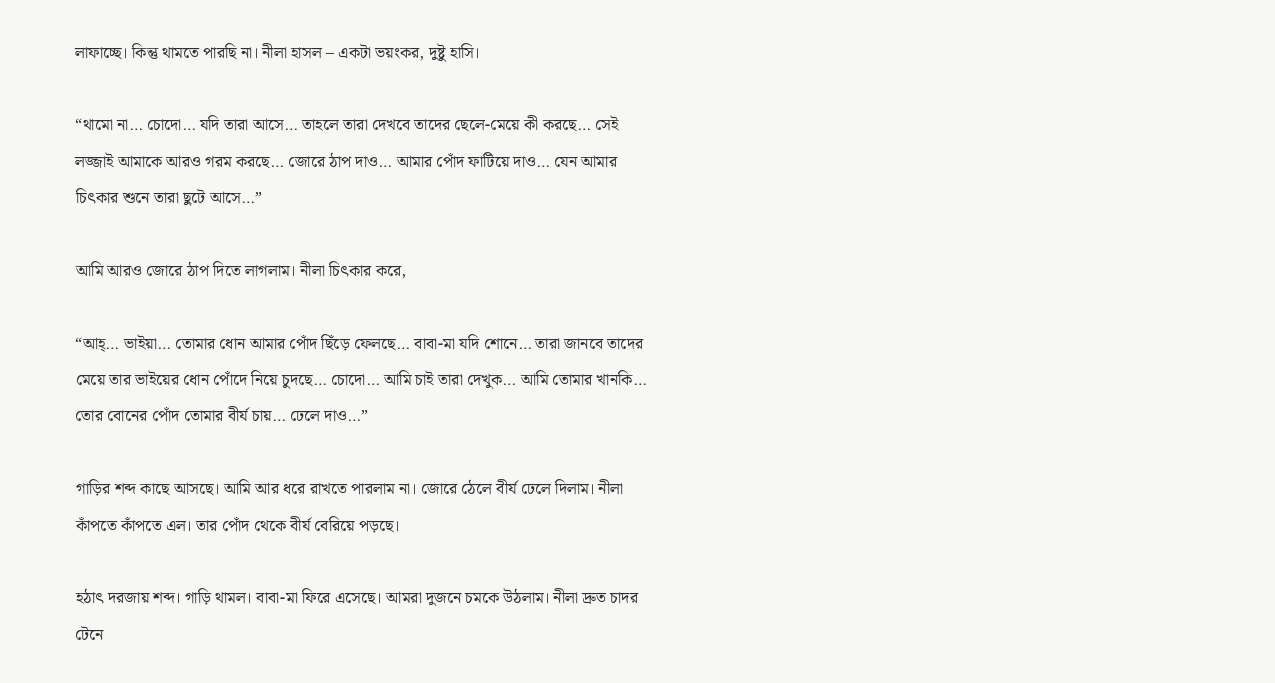লাফাচ্ছে। কিন্তু থামতে পারছি না। নীলা হাসল – একটা ভয়ংকর, দুষ্টু হাসি।

“থামো না… চোদো… যদি তারা আসে… তাহলে তারা দেখবে তাদের ছেলে-মেয়ে কী করছে… সেই লজ্জাই আমাকে আরও গরম করছে… জোরে ঠাপ দাও… আমার পোঁদ ফাটিয়ে দাও… যেন আমার চিৎকার শুনে তারা ছুটে আসে…”

আমি আরও জোরে ঠাপ দিতে লাগলাম। নীলা চিৎকার করে,

“আহ্… ভাইয়া… তোমার ধোন আমার পোঁদ ছিঁড়ে ফেলছে… বাবা-মা যদি শোনে… তারা জানবে তাদের মেয়ে তার ভাইয়ের ধোন পোঁদে নিয়ে চুদছে… চোদো… আমি চাই তারা দেখুক… আমি তোমার খানকি… তোর বোনের পোঁদ তোমার বীর্য চায়… ঢেলে দাও…”

গাড়ির শব্দ কাছে আসছে। আমি আর ধরে রাখতে পারলাম না। জোরে ঠেলে বীর্য ঢেলে দিলাম। নীলা কাঁপতে কাঁপতে এল। তার পোঁদ থেকে বীর্য বেরিয়ে পড়ছে।

হঠাৎ দরজায় শব্দ। গাড়ি থামল। বাবা-মা ফিরে এসেছে। আমরা দুজনে চমকে উঠলাম। নীলা দ্রুত চাদর টেনে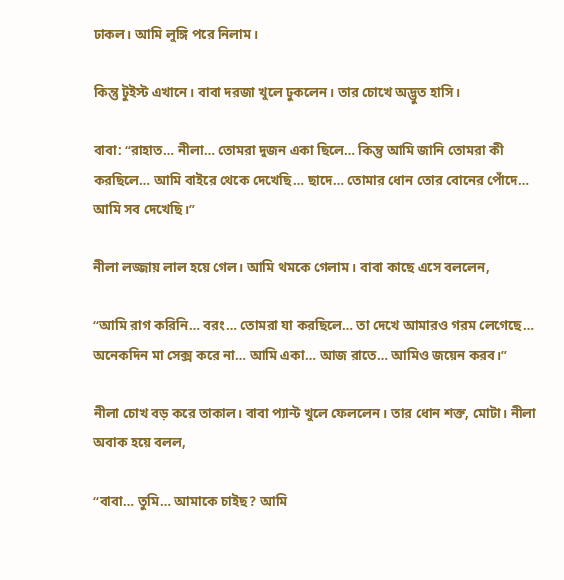ঢাকল। আমি লুঙ্গি পরে নিলাম।

কিন্তু টুইস্ট এখানে। বাবা দরজা খুলে ঢুকলেন। তার চোখে অদ্ভুত হাসি।

বাবা: “রাহাত… নীলা… তোমরা দুজন একা ছিলে… কিন্তু আমি জানি তোমরা কী করছিলে… আমি বাইরে থেকে দেখেছি… ছাদে… তোমার ধোন তোর বোনের পোঁদে… আমি সব দেখেছি।”

নীলা লজ্জায় লাল হয়ে গেল। আমি থমকে গেলাম। বাবা কাছে এসে বললেন,

“আমি রাগ করিনি… বরং… তোমরা যা করছিলে… তা দেখে আমারও গরম লেগেছে… অনেকদিন মা সেক্স করে না… আমি একা… আজ রাতে… আমিও জয়েন করব।”

নীলা চোখ বড় করে তাকাল। বাবা প্যান্ট খুলে ফেললেন। তার ধোন শক্ত, মোটা। নীলা অবাক হয়ে বলল,

“বাবা… তুমি… আমাকে চাইছ? আমি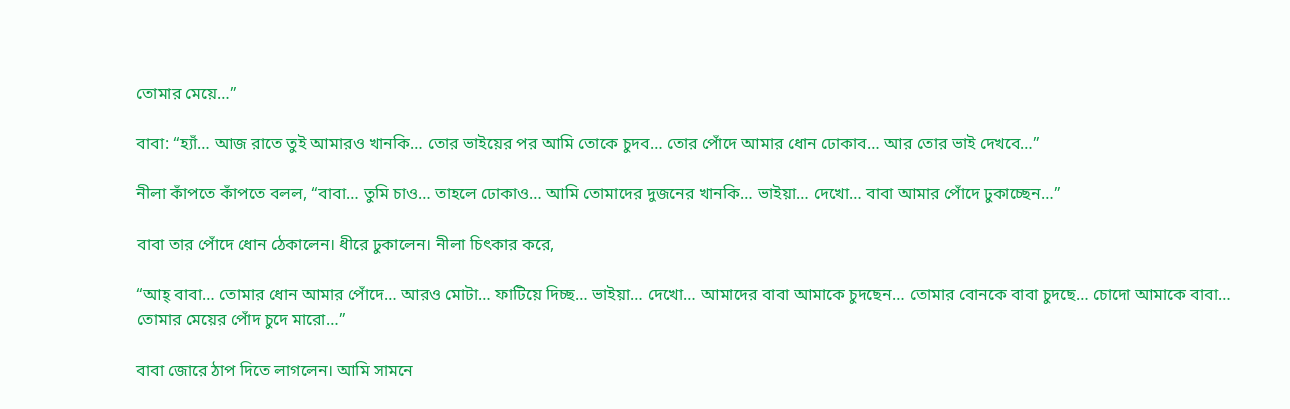তোমার মেয়ে…”

বাবা: “হ্যাঁ… আজ রাতে তুই আমারও খানকি… তোর ভাইয়ের পর আমি তোকে চুদব… তোর পোঁদে আমার ধোন ঢোকাব… আর তোর ভাই দেখবে…”

নীলা কাঁপতে কাঁপতে বলল, “বাবা… তুমি চাও… তাহলে ঢোকাও… আমি তোমাদের দুজনের খানকি… ভাইয়া… দেখো… বাবা আমার পোঁদে ঢুকাচ্ছেন…”

বাবা তার পোঁদে ধোন ঠেকালেন। ধীরে ঢুকালেন। নীলা চিৎকার করে,

“আহ্ বাবা… তোমার ধোন আমার পোঁদে… আরও মোটা… ফাটিয়ে দিচ্ছ… ভাইয়া… দেখো… আমাদের বাবা আমাকে চুদছেন… তোমার বোনকে বাবা চুদছে… চোদো আমাকে বাবা… তোমার মেয়ের পোঁদ চুদে মারো…”

বাবা জোরে ঠাপ দিতে লাগলেন। আমি সামনে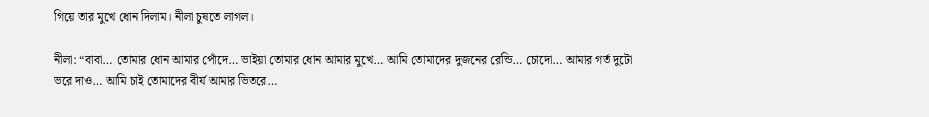গিয়ে তার মুখে ধোন দিলাম। নীলা চুষতে লাগল।

নীলা: “বাবা… তোমার ধোন আমার পোঁদে… ভাইয়া তোমার ধোন আমার মুখে… আমি তোমাদের দুজনের রেন্ডি… চোদো… আমার গর্ত দুটো ভরে দাও… আমি চাই তোমাদের বীর্য আমার ভিতরে…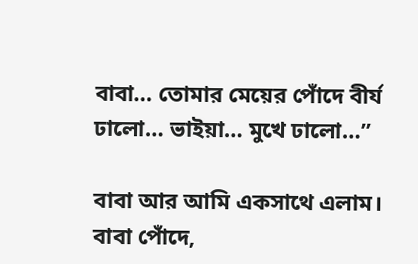বাবা… তোমার মেয়ের পোঁদে বীর্য ঢালো… ভাইয়া… মুখে ঢালো…”

বাবা আর আমি একসাথে এলাম। বাবা পোঁদে,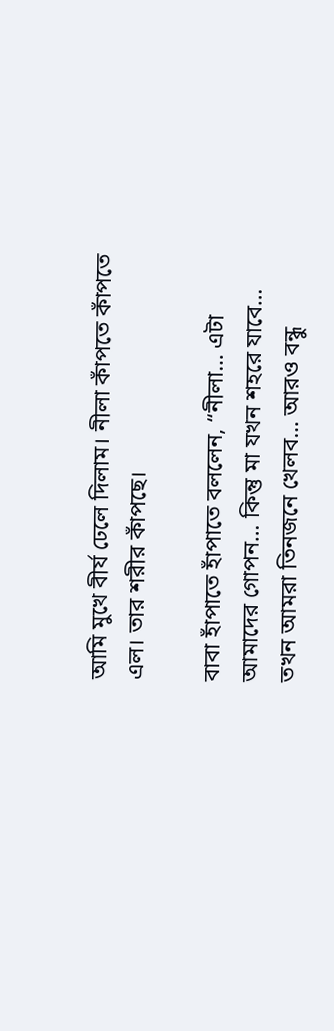আমি মুখে বীর্য ঢেলে দিলাম। নীলা কাঁপতে কাঁপতে এল। তার শরীর কাঁপছে।

বাবা হাঁপাতে হাঁপাতে বললেন, “নীলা… এটা আমাদের গোপন… কিন্তু মা যখন শহরে যাবে… তখন আমরা তিনজনে খেলব… আরও বন্ধু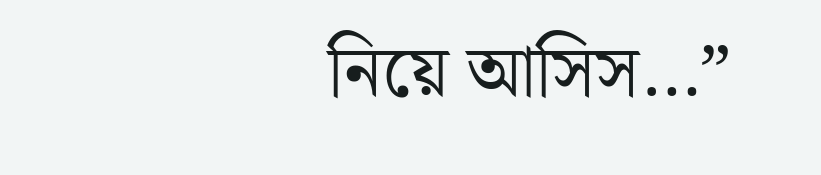নিয়ে আসিস…”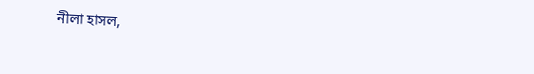নীলা হাসল,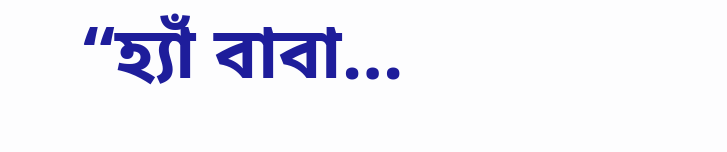“হ্যাঁ বাবা…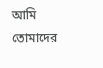আমি তোমাদের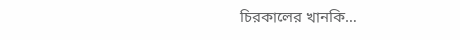চিরকালের খানকি…